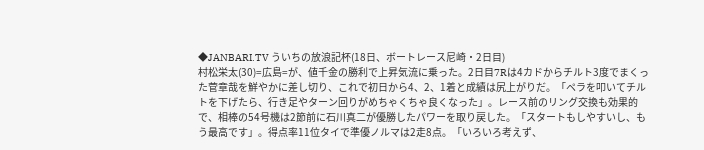◆JANBARI.TV ういちの放浪記杯(18日、ボートレース尼崎・2日目)
村松栄太(30)=広島=が、値千金の勝利で上昇気流に乗った。2日目7Rは4カドからチルト3度でまくった菅章哉を鮮やかに差し切り、これで初日から4、2、1着と成績は尻上がりだ。「ペラを叩いてチルトを下げたら、行き足やターン回りがめちゃくちゃ良くなった」。レース前のリング交換も効果的で、相棒の54号機は2節前に石川真二が優勝したパワーを取り戻した。「スタートもしやすいし、もう最高です」。得点率11位タイで準優ノルマは2走8点。「いろいろ考えず、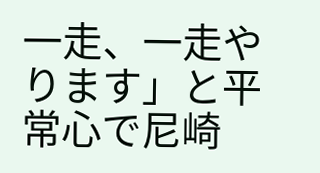一走、一走やります」と平常心で尼崎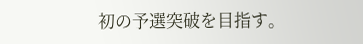初の予選突破を目指す。